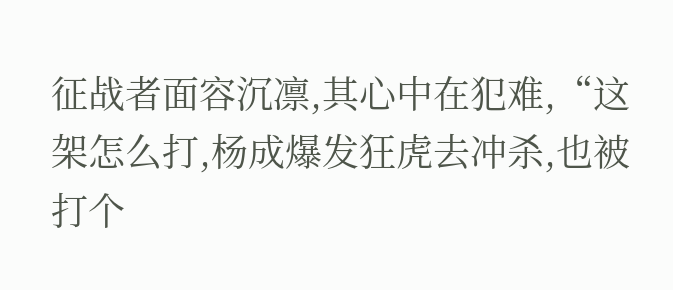征战者面容沉凛,其心中在犯难,“这架怎么打,杨成爆发狂虎去冲杀,也被打个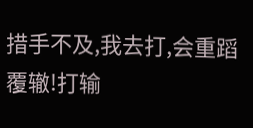措手不及,我去打,会重蹈覆辙!打输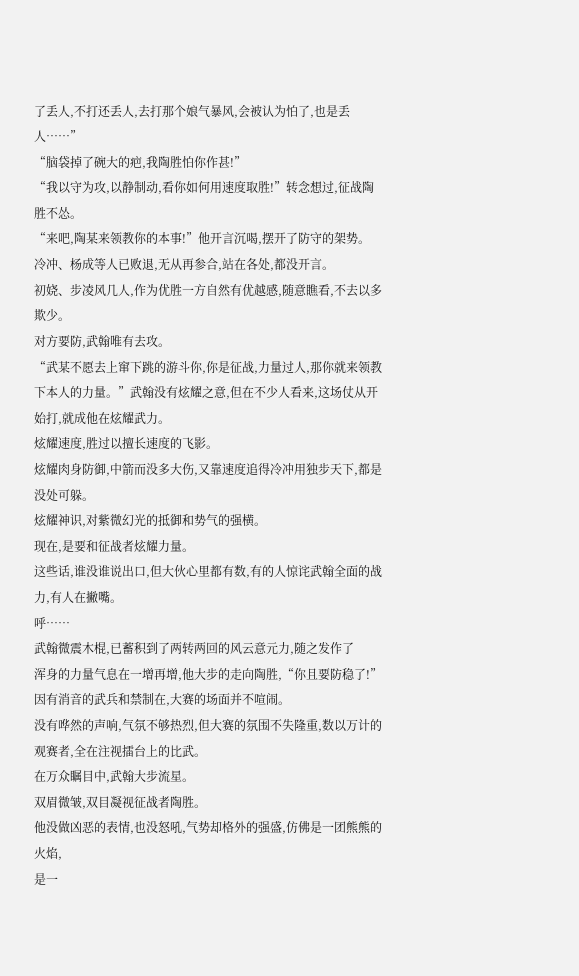了丢人,不打还丢人,去打那个娘气暴风,会被认为怕了,也是丢人……”
“脑袋掉了碗大的疤,我陶胜怕你作甚!”
“我以守为攻,以静制动,看你如何用速度取胜!”转念想过,征战陶胜不怂。
“来吧,陶某来领教你的本事!”他开言沉喝,摆开了防守的架势。
冷冲、杨成等人已败退,无从再参合,站在各处,都没开言。
初娆、步凌风几人,作为优胜一方自然有优越感,随意瞧看,不去以多欺少。
对方要防,武翰唯有去攻。
“武某不愿去上窜下跳的游斗你,你是征战,力量过人,那你就来领教下本人的力量。”武翰没有炫耀之意,但在不少人看来,这场仗从开始打,就成他在炫耀武力。
炫耀速度,胜过以擅长速度的飞影。
炫耀肉身防御,中箭而没多大伤,又靠速度追得冷冲用独步天下,都是没处可躲。
炫耀神识,对紫微幻光的抵御和势气的强横。
现在,是要和征战者炫耀力量。
这些话,谁没谁说出口,但大伙心里都有数,有的人惊诧武翰全面的战力,有人在撇嘴。
呼……
武翰微震木棍,已蓄积到了两转两回的风云意元力,随之发作了
浑身的力量气息在一增再增,他大步的走向陶胜,“你且要防稳了!”
因有消音的武兵和禁制在,大赛的场面并不喧闹。
没有哗然的声响,气氛不够热烈,但大赛的氛围不失隆重,数以万计的观赛者,全在注视擂台上的比武。
在万众瞩目中,武翰大步流星。
双眉微皱,双目凝视征战者陶胜。
他没做凶恶的表情,也没怒吼,气势却格外的强盛,仿佛是一团熊熊的火焰,
是一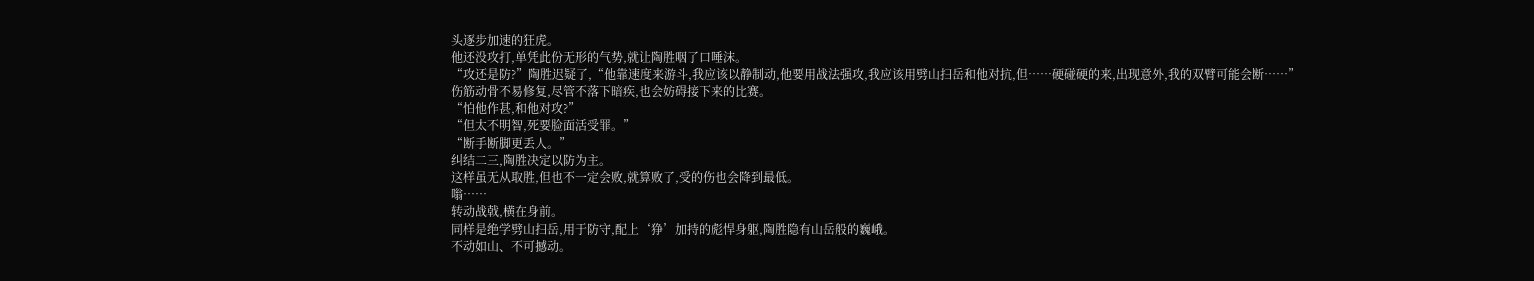头逐步加速的狂虎。
他还没攻打,单凭此份无形的气势,就让陶胜咽了口唾沫。
“攻还是防?”陶胜迟疑了,“他靠速度来游斗,我应该以静制动,他要用战法强攻,我应该用劈山扫岳和他对抗,但……硬碰硬的来,出现意外,我的双臂可能会断……”
伤筋动骨不易修复,尽管不落下暗疾,也会妨碍接下来的比赛。
“怕他作甚,和他对攻?”
“但太不明智,死要脸面活受罪。”
“断手断脚更丢人。”
纠结二三,陶胜决定以防为主。
这样虽无从取胜,但也不一定会败,就算败了,受的伤也会降到最低。
嗡……
转动战戟,横在身前。
同样是绝学劈山扫岳,用于防守,配上‘狰’加持的彪悍身躯,陶胜隐有山岳般的巍峨。
不动如山、不可撼动。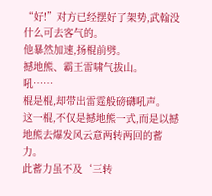“好!”对方已经摆好了架势,武翰没什么可去客气的。
他暴然加速,扬棍前劈。
撼地熊、霸王雷啸气拔山。
吼……
棍是棍,却带出雷霆般磅礴吼声。
这一棍,不仅是撼地熊一式,而是以撼地熊去爆发风云意两转两回的蓄力。
此蓄力虽不及‘三转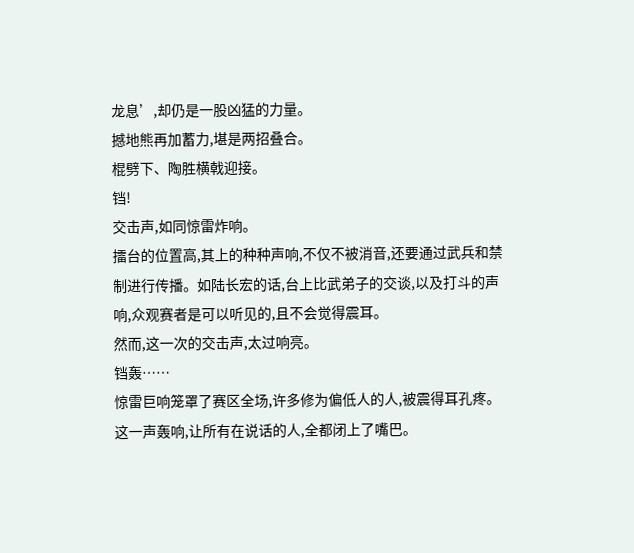龙息’,却仍是一股凶猛的力量。
撼地熊再加蓄力,堪是两招叠合。
棍劈下、陶胜横戟迎接。
铛!
交击声,如同惊雷炸响。
擂台的位置高,其上的种种声响,不仅不被消音,还要通过武兵和禁制进行传播。如陆长宏的话,台上比武弟子的交谈,以及打斗的声响,众观赛者是可以听见的,且不会觉得震耳。
然而,这一次的交击声,太过响亮。
铛轰……
惊雷巨响笼罩了赛区全场,许多修为偏低人的人,被震得耳孔疼。
这一声轰响,让所有在说话的人,全都闭上了嘴巴。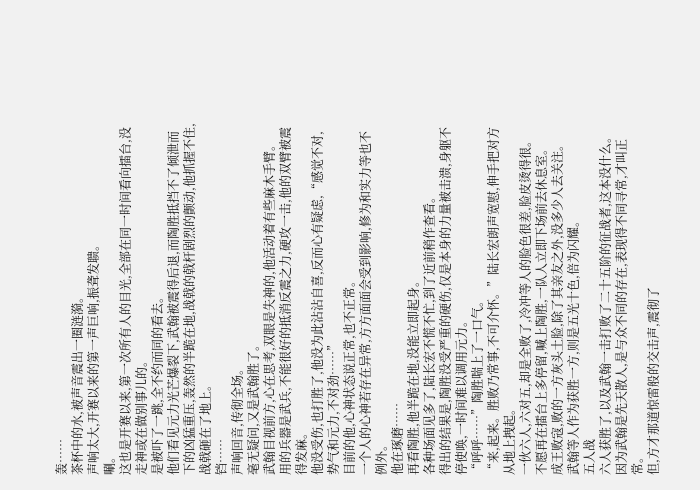轰……
茶杯中的水,被声音震出一圈涟漪。
声响太大,开赛以来的第一声巨响,振聋发聩。
唰。
这也是开赛以来,第一次所有人的目光,全部在同一时间看向擂台,没走神或在做别事儿的。
是被吓了一跳,全不约而同的看去。
他们看见元力光芒爆裂下,武翰被震得后退,而陶胜抵挡不了倾泄而下的凶猛重压,轰然的半跪在地,战戟的戟杆剧烈的颤动,他抓握不住,战戟砸在了地上。
铛……
声响回音,传彻全场。
毫无疑问,又是武翰胜了。
武翰目视前方,心在思考,双眼是失神的,他活动着有些麻木手臂。
用的兵器是武兵,不能很好的抵消反震之力,硬攻一击,他的双臂被震得发麻。
他没受伤,也打胜了,他没为此沾沾自喜,反而心有疑虑,“感觉不对,势气和元力,不对劲……”
目前的他,心神状态说正常,也不正常。
一个人的心神若存在异常,方方面面会受到影响,修为和实力等也不例外。
他在琢磨……
再看陶胜,他半跪在地,没能立即起身。
各种场面见多了,陆长宏不慌不忙,到了近前稍作查看。
得出的结果是,陶胜没受严重的硬伤,仅是本身的力量被击溃,身躯不停使唤,一时间难以调用元力。
“呼呼……”陶胜喘上了一口气。
“来,起来。胜败乃常事,不可介怀。”陆长宏朗声宽慰,伸手把对方从地上拽起。
一伙六人,六对五,却是全败了,冷冲等人的脸色很差,脸皮烫得很。
不愿再在擂台上多停留,喊上陶胜,一队人立即下场前去休息室。
成王败寇,败的一方灰头土脸,除了其亲友之外,没多少人去关注。
武翰等人作为获胜一方,则是五光十色,倍为闪耀。
五人战
六人获胜了,以及武翰一击打败了二十五阶的征战者,这本没什么。因为武翰是先天散人,是与众不同的存在,表现得不同寻常,才叫正常。
但,方才那道惊雷般的交击声,震彻了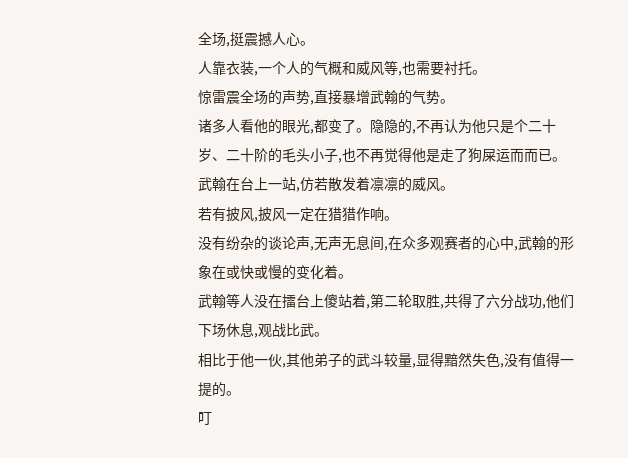全场,挺震撼人心。
人靠衣装,一个人的气概和威风等,也需要衬托。
惊雷震全场的声势,直接暴增武翰的气势。
诸多人看他的眼光,都变了。隐隐的,不再认为他只是个二十岁、二十阶的毛头小子,也不再觉得他是走了狗屎运而而已。
武翰在台上一站,仿若散发着凛凛的威风。
若有披风,披风一定在猎猎作响。
没有纷杂的谈论声,无声无息间,在众多观赛者的心中,武翰的形象在或快或慢的变化着。
武翰等人没在擂台上傻站着,第二轮取胜,共得了六分战功,他们下场休息,观战比武。
相比于他一伙,其他弟子的武斗较量,显得黯然失色,没有值得一提的。
叮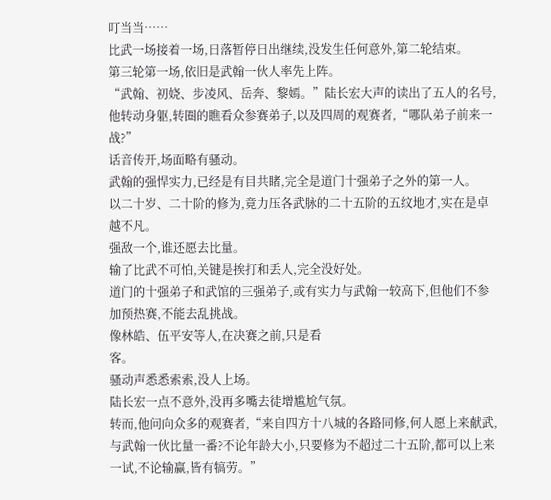叮当当……
比武一场接着一场,日落暂停日出继续,没发生任何意外,第二轮结束。
第三轮第一场,依旧是武翰一伙人率先上阵。
“武翰、初娆、步凌风、岳奔、黎嫣。”陆长宏大声的读出了五人的名号,他转动身躯,转圈的瞧看众参赛弟子,以及四周的观赛者,“哪队弟子前来一战?”
话音传开,场面略有骚动。
武翰的强悍实力,已经是有目共睹,完全是道门十强弟子之外的第一人。
以二十岁、二十阶的修为,竟力压各武脉的二十五阶的五纹地才,实在是卓越不凡。
强敌一个,谁还愿去比量。
输了比武不可怕,关键是挨打和丢人,完全没好处。
道门的十强弟子和武馆的三强弟子,或有实力与武翰一较高下,但他们不参加预热赛,不能去乱挑战。
像林皓、伍平安等人,在决赛之前,只是看
客。
骚动声悉悉索索,没人上场。
陆长宏一点不意外,没再多嘴去徒增尴尬气氛。
转而,他问向众多的观赛者,“来自四方十八城的各路同修,何人愿上来献武,与武翰一伙比量一番?不论年龄大小,只要修为不超过二十五阶,都可以上来一试,不论输赢,皆有犒劳。”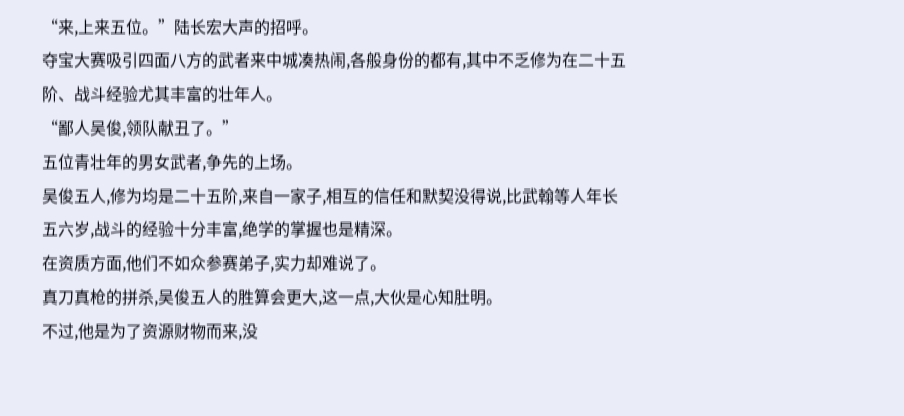“来,上来五位。”陆长宏大声的招呼。
夺宝大赛吸引四面八方的武者来中城凑热闹,各般身份的都有,其中不乏修为在二十五阶、战斗经验尤其丰富的壮年人。
“鄙人吴俊,领队献丑了。”
五位青壮年的男女武者,争先的上场。
吴俊五人,修为均是二十五阶,来自一家子,相互的信任和默契没得说,比武翰等人年长五六岁,战斗的经验十分丰富,绝学的掌握也是精深。
在资质方面,他们不如众参赛弟子,实力却难说了。
真刀真枪的拼杀,吴俊五人的胜算会更大,这一点,大伙是心知肚明。
不过,他是为了资源财物而来,没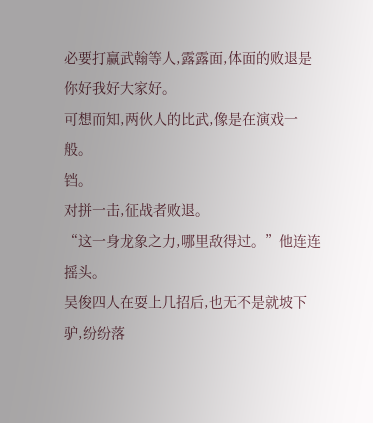必要打赢武翰等人,露露面,体面的败退是你好我好大家好。
可想而知,两伙人的比武,像是在演戏一般。
铛。
对拼一击,征战者败退。
“这一身龙象之力,哪里敌得过。”他连连摇头。
吴俊四人在耍上几招后,也无不是就坡下驴,纷纷落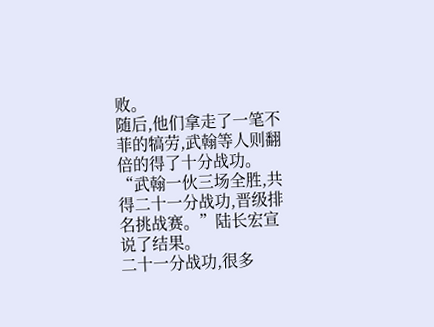败。
随后,他们拿走了一笔不菲的犒劳,武翰等人则翻倍的得了十分战功。
“武翰一伙三场全胜,共得二十一分战功,晋级排名挑战赛。”陆长宏宣说了结果。
二十一分战功,很多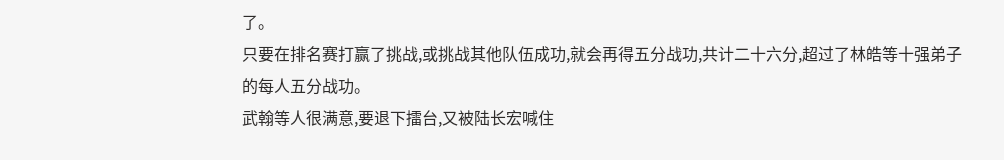了。
只要在排名赛打赢了挑战,或挑战其他队伍成功,就会再得五分战功,共计二十六分,超过了林皓等十强弟子的每人五分战功。
武翰等人很满意,要退下擂台,又被陆长宏喊住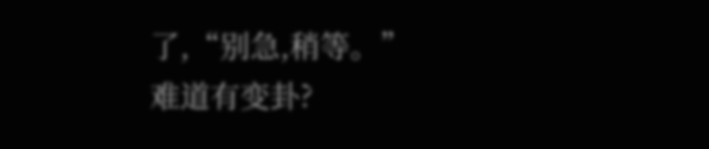了,“别急,稍等。”
难道有变卦?